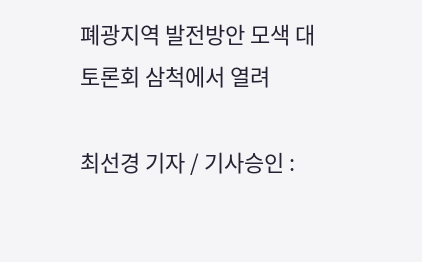폐광지역 발전방안 모색 대토론회 삼척에서 열려

최선경 기자 / 기사승인 :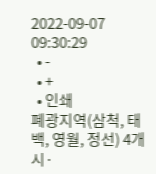2022-09-07 09:30:29
  • -
  • +
  • 인쇄
폐광지역(삼척, 태백, 영월, 정선) 4개 시·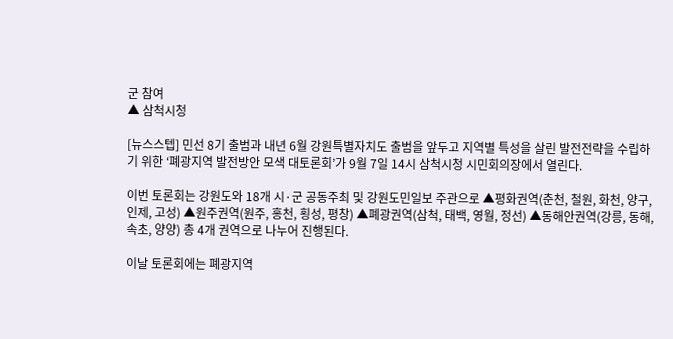군 참여
▲ 삼척시청

[뉴스스텝] 민선 8기 출범과 내년 6월 강원특별자치도 출범을 앞두고 지역별 특성을 살린 발전전략을 수립하기 위한 ‘폐광지역 발전방안 모색 대토론회’가 9월 7일 14시 삼척시청 시민회의장에서 열린다.

이번 토론회는 강원도와 18개 시·군 공동주최 및 강원도민일보 주관으로 ▲평화권역(춘천, 철원, 화천, 양구, 인제, 고성) ▲원주권역(원주, 홍천, 횡성, 평창) ▲폐광권역(삼척, 태백, 영월, 정선) ▲동해안권역(강릉, 동해, 속초, 양양) 총 4개 권역으로 나누어 진행된다.

이날 토론회에는 폐광지역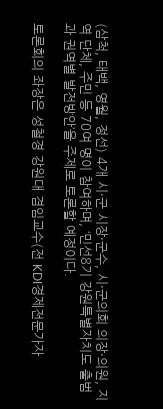(삼척, 태백, 영월, 정선) 4개 시·군 시장·군수, 시·군의회 의장·의원, 지역 단체, 주민 등 70여 명이 참여하며, ‘민선8기 강원특별자치도 출범과 권역별 발전방안’을 주제로 토론할 예정이다.

토론회의 좌장은 성철경 강원대 겸임교수(전 KDI경제전문가자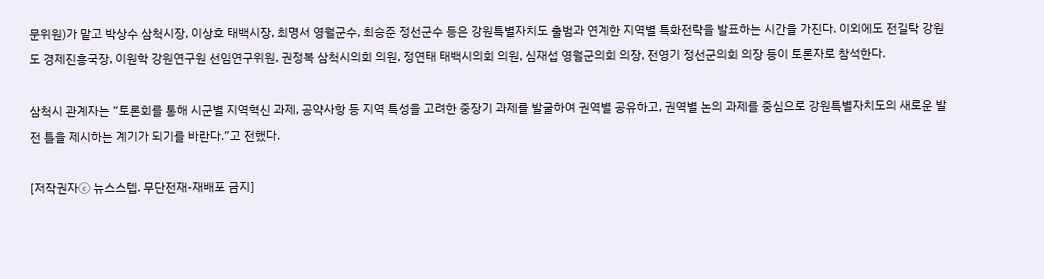문위원)가 맡고 박상수 삼척시장, 이상호 태백시장, 최명서 영월군수, 최승준 정선군수 등은 강원특별자치도 출범과 연계한 지역별 특화전략을 발표하는 시간을 가진다. 이외에도 전길탁 강원도 경제진흥국장, 이원학 강원연구원 선임연구위원, 권정복 삼척시의회 의원, 정연태 태백시의회 의원, 심재섭 영월군의회 의장, 전영기 정선군의회 의장 등이 토론자로 참석한다.

삼척시 관계자는 “토론회를 통해 시군별 지역혁신 과제, 공약사항 등 지역 특성을 고려한 중장기 과제를 발굴하여 권역별 공유하고, 권역별 논의 과제를 중심으로 강원특별자치도의 새로운 발전 틀을 제시하는 계기가 되기를 바란다.”고 전했다.

[저작권자ⓒ 뉴스스텝. 무단전재-재배포 금지]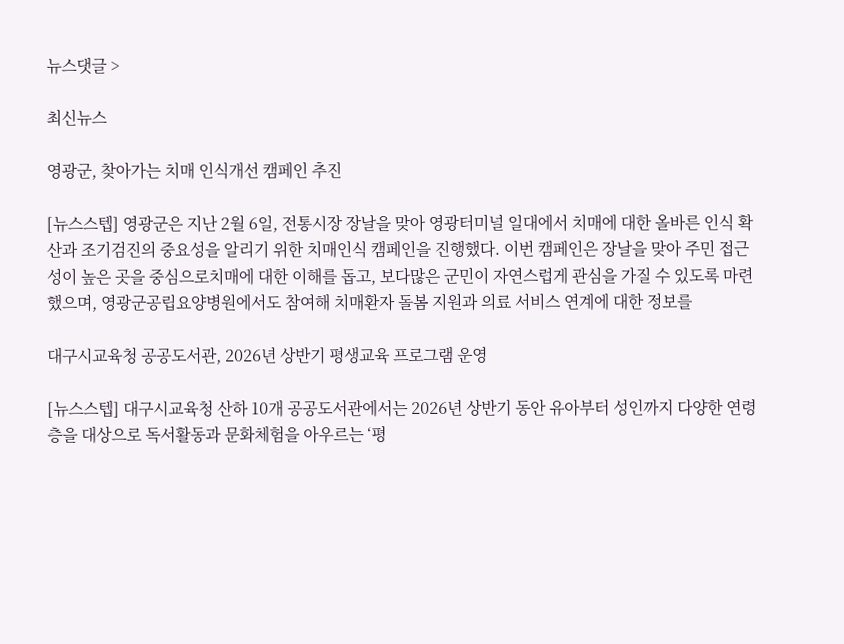뉴스댓글 >

최신뉴스

영광군, 찾아가는 치매 인식개선 캠페인 추진

[뉴스스텝] 영광군은 지난 2월 6일, 전통시장 장날을 맞아 영광터미널 일대에서 치매에 대한 올바른 인식 확산과 조기검진의 중요성을 알리기 위한 치매인식 캠페인을 진행했다. 이번 캠페인은 장날을 맞아 주민 접근성이 높은 곳을 중심으로치매에 대한 이해를 돕고, 보다많은 군민이 자연스럽게 관심을 가질 수 있도록 마련했으며, 영광군공립요양병원에서도 참여해 치매환자 돌봄 지원과 의료 서비스 연계에 대한 정보를

대구시교육청 공공도서관, 2026년 상반기 평생교육 프로그램 운영

[뉴스스텝] 대구시교육청 산하 10개 공공도서관에서는 2026년 상반기 동안 유아부터 성인까지 다양한 연령층을 대상으로 독서활동과 문화체험을 아우르는 ‘평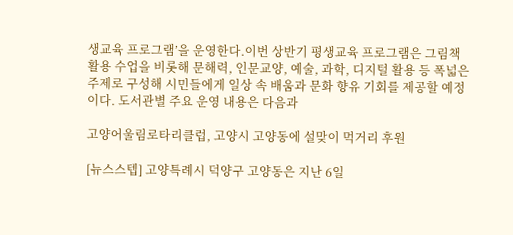생교육 프로그램’을 운영한다.이번 상반기 평생교육 프로그램은 그림책 활용 수업을 비롯해 문해력, 인문교양, 예술, 과학, 디지털 활용 등 폭넓은 주제로 구성해 시민들에게 일상 속 배움과 문화 향유 기회를 제공할 예정이다. 도서관별 주요 운영 내용은 다음과

고양어울림로타리클럽, 고양시 고양동에 설맞이 먹거리 후원

[뉴스스텝] 고양특례시 덕양구 고양동은 지난 6일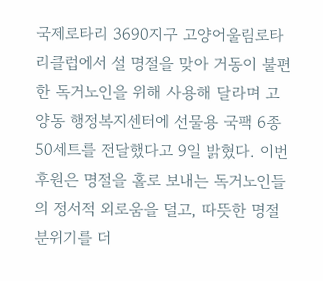국제로타리 3690지구 고양어울림로타리클럽에서 설 명절을 맞아 거동이 불편한 독거노인을 위해 사용해 달라며 고양동 행정복지센터에 선물용 국팩 6종 50세트를 전달했다고 9일 밝혔다. 이번 후원은 명절을 홀로 보내는 독거노인들의 정서적 외로움을 덜고, 따뜻한 명절 분위기를 더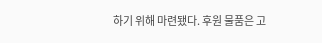하기 위해 마련됐다. 후원 물품은 고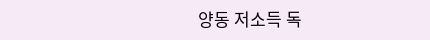양동 저소득 독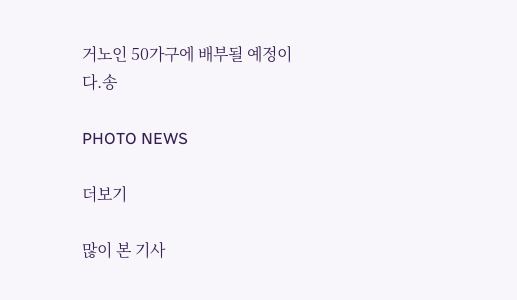거노인 50가구에 배부될 예정이다.송

PHOTO NEWS

더보기

많이 본 기사